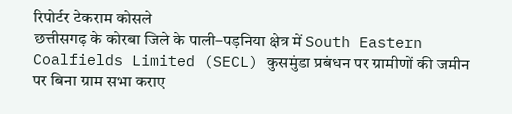रिपोर्टर टेकराम कोसले
छत्तीसगढ़ के कोरबा जिले के पाली–पड़निया क्षेत्र में South Eastern Coalfields Limited (SECL) कुसमुंडा प्रबंधन पर ग्रामीणों की जमीन पर बिना ग्राम सभा कराए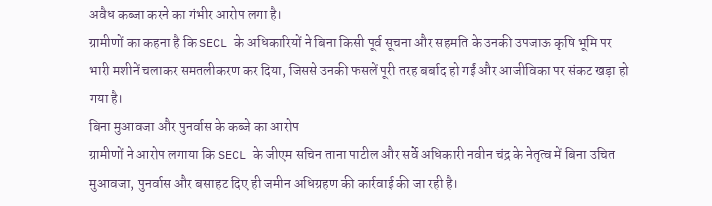अवैध कब्जा करने का गंभीर आरोप लगा है।
ग्रामीणों का कहना है कि SECL के अधिकारियों ने बिना किसी पूर्व सूचना और सहमति के उनकी उपजाऊ कृषि भूमि पर भारी मशीनें चलाकर समतलीकरण कर दिया, जिससे उनकी फसलें पूरी तरह बर्बाद हो गईं और आजीविका पर संकट खड़ा हो गया है।
बिना मुआवजा और पुनर्वास के कब्जे का आरोप
ग्रामीणों ने आरोप लगाया कि SECL के जीएम सचिन ताना पाटील और सर्वे अधिकारी नवीन चंद्र के नेतृत्व में बिना उचित मुआवजा, पुनर्वास और बसाहट दिए ही जमीन अधिग्रहण की कार्रवाई की जा रही है।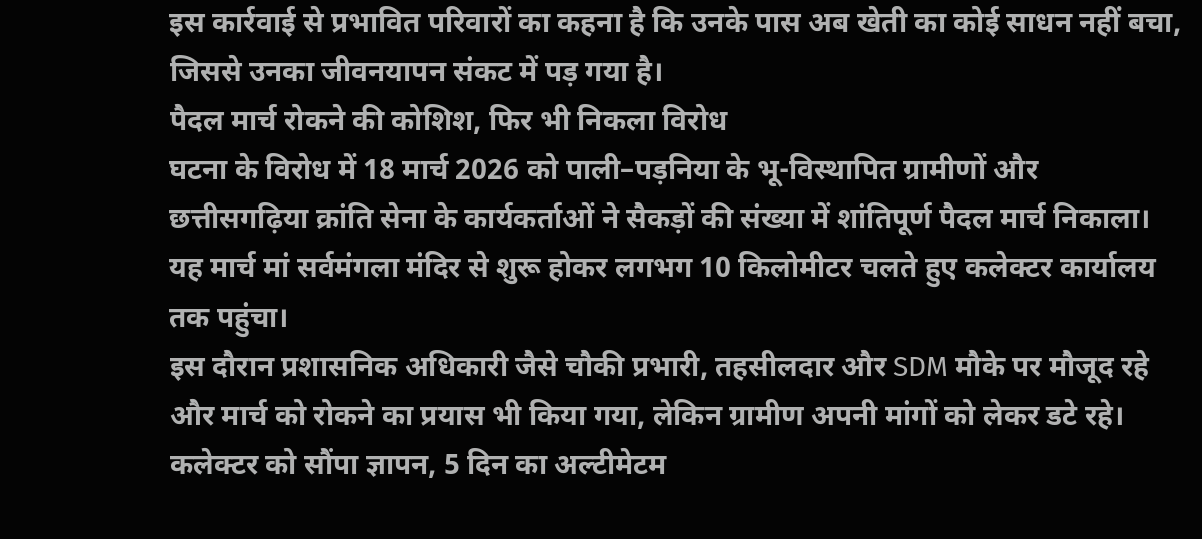इस कार्रवाई से प्रभावित परिवारों का कहना है कि उनके पास अब खेती का कोई साधन नहीं बचा, जिससे उनका जीवनयापन संकट में पड़ गया है।
पैदल मार्च रोकने की कोशिश, फिर भी निकला विरोध
घटना के विरोध में 18 मार्च 2026 को पाली–पड़निया के भू-विस्थापित ग्रामीणों और छत्तीसगढ़िया क्रांति सेना के कार्यकर्ताओं ने सैकड़ों की संख्या में शांतिपूर्ण पैदल मार्च निकाला।
यह मार्च मां सर्वमंगला मंदिर से शुरू होकर लगभग 10 किलोमीटर चलते हुए कलेक्टर कार्यालय तक पहुंचा।
इस दौरान प्रशासनिक अधिकारी जैसे चौकी प्रभारी, तहसीलदार और SDM मौके पर मौजूद रहे और मार्च को रोकने का प्रयास भी किया गया, लेकिन ग्रामीण अपनी मांगों को लेकर डटे रहे।
कलेक्टर को सौंपा ज्ञापन, 5 दिन का अल्टीमेटम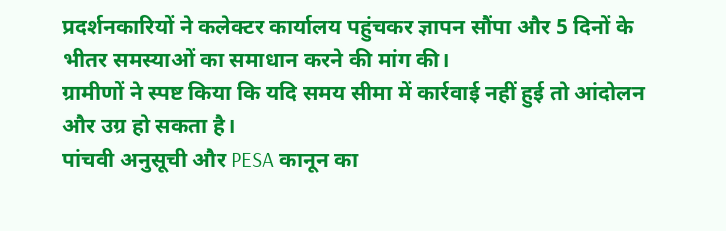प्रदर्शनकारियों ने कलेक्टर कार्यालय पहुंचकर ज्ञापन सौंपा और 5 दिनों के भीतर समस्याओं का समाधान करने की मांग की।
ग्रामीणों ने स्पष्ट किया कि यदि समय सीमा में कार्रवाई नहीं हुई तो आंदोलन और उग्र हो सकता है।
पांचवी अनुसूची और PESA कानून का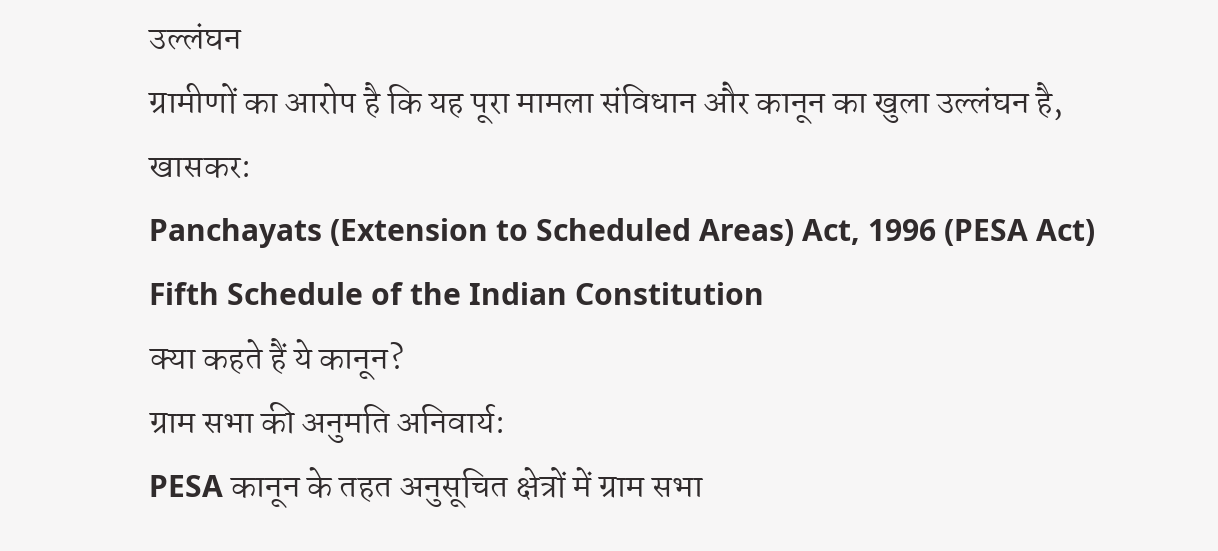उल्लंघन
ग्रामीणों का आरोप है कि यह पूरा मामला संविधान और कानून का खुला उल्लंघन है, खासकर:
Panchayats (Extension to Scheduled Areas) Act, 1996 (PESA Act)
Fifth Schedule of the Indian Constitution
क्या कहते हैं ये कानून?
ग्राम सभा की अनुमति अनिवार्य:
PESA कानून के तहत अनुसूचित क्षेत्रों में ग्राम सभा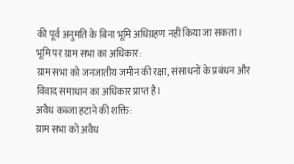की पूर्व अनुमति के बिना भूमि अधिग्रहण नहीं किया जा सकता।
भूमि पर ग्राम सभा का अधिकार:
ग्राम सभा को जनजातीय जमीन की रक्षा, संसाधनों के प्रबंधन और विवाद समाधान का अधिकार प्राप्त है।
अवैध कब्जा हटाने की शक्ति:
ग्राम सभा को अवैध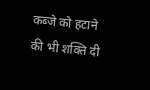कब्जे को हटाने की भी शक्ति दी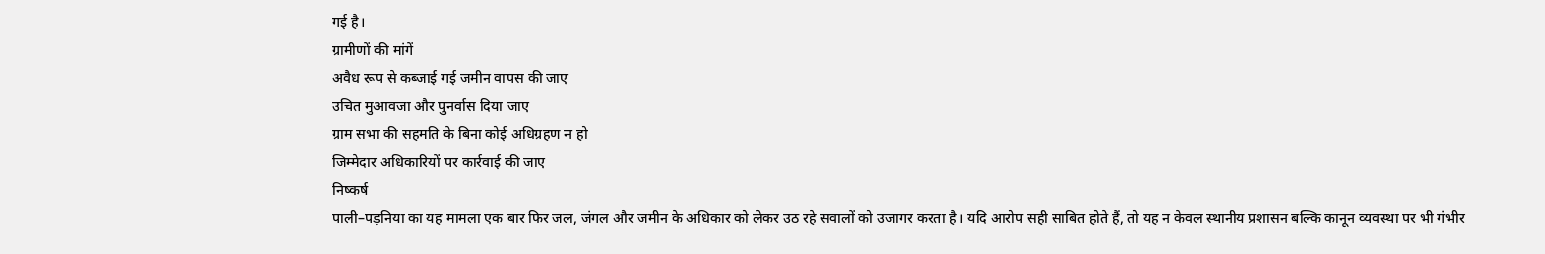गई है।
ग्रामीणों की मांगें
अवैध रूप से कब्जाई गई जमीन वापस की जाए
उचित मुआवजा और पुनर्वास दिया जाए
ग्राम सभा की सहमति के बिना कोई अधिग्रहण न हो
जिम्मेदार अधिकारियों पर कार्रवाई की जाए
निष्कर्ष
पाली–पड़निया का यह मामला एक बार फिर जल, जंगल और जमीन के अधिकार को लेकर उठ रहे सवालों को उजागर करता है। यदि आरोप सही साबित होते हैं, तो यह न केवल स्थानीय प्रशासन बल्कि कानून व्यवस्था पर भी गंभीर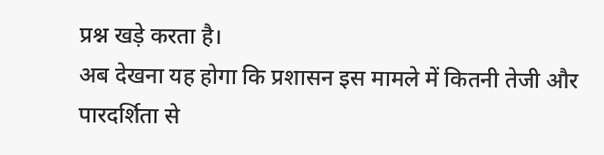प्रश्न खड़े करता है।
अब देखना यह होगा कि प्रशासन इस मामले में कितनी तेजी और पारदर्शिता से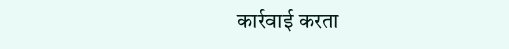कार्रवाई करता